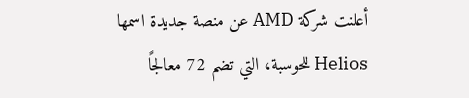أعلنت شركة AMD عن منصة جديدة اسمها Helios للحوسبة، التي تضم 72 معالجًا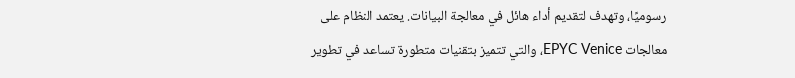رسوميًا، وتهدف لتقديم أداء هائل في معالجة البيانات. يعتمد النظام على معالجات EPYC Venice، والتي تتميز بتقنيات متطورة تساعد في تطوير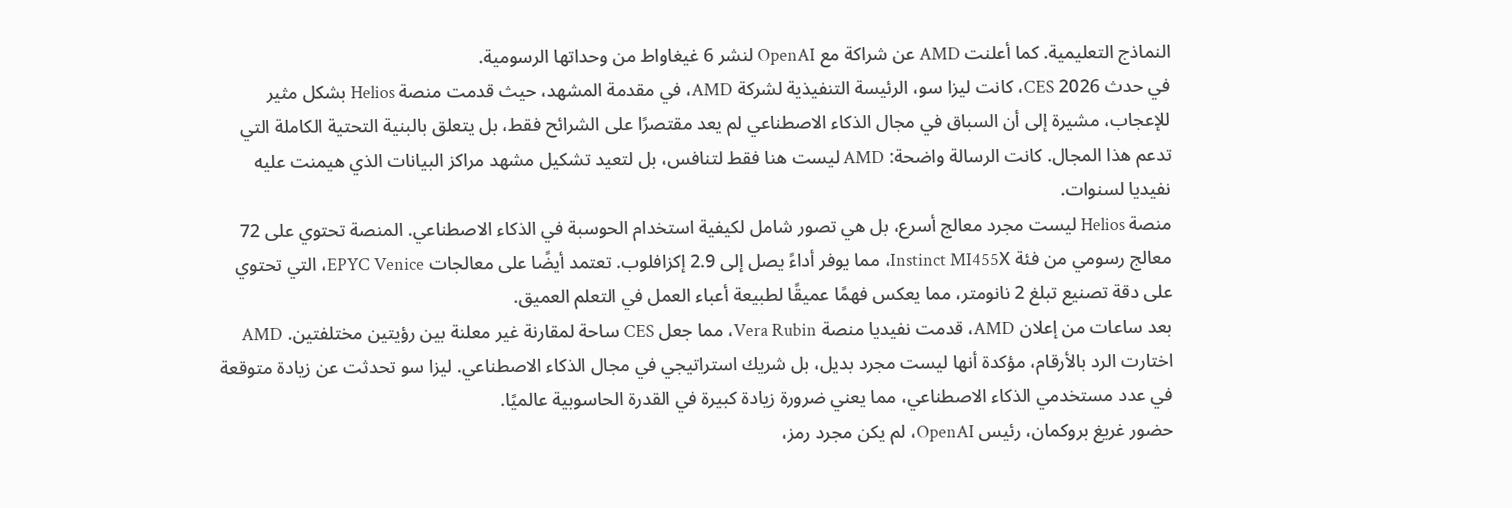النماذج التعليمية. كما أعلنت AMD عن شراكة مع OpenAI لنشر 6 غيغاواط من وحداتها الرسومية.
في حدث CES 2026، كانت ليزا سو، الرئيسة التنفيذية لشركة AMD، في مقدمة المشهد، حيث قدمت منصة Helios بشكل مثير للإعجاب، مشيرة إلى أن السباق في مجال الذكاء الاصطناعي لم يعد مقتصرًا على الشرائح فقط، بل يتعلق بالبنية التحتية الكاملة التي تدعم هذا المجال. كانت الرسالة واضحة: AMD ليست هنا فقط لتنافس، بل لتعيد تشكيل مشهد مراكز البيانات الذي هيمنت عليه نفيديا لسنوات.
منصة Helios ليست مجرد معالج أسرع، بل هي تصور شامل لكيفية استخدام الحوسبة في الذكاء الاصطناعي. المنصة تحتوي على 72 معالج رسومي من فئة Instinct MI455X، مما يوفر أداءً يصل إلى 2.9 إكزافلوب. تعتمد أيضًا على معالجات EPYC Venice، التي تحتوي على دقة تصنيع تبلغ 2 نانومتر، مما يعكس فهمًا عميقًا لطبيعة أعباء العمل في التعلم العميق.
بعد ساعات من إعلان AMD، قدمت نفيديا منصة Vera Rubin، مما جعل CES ساحة لمقارنة غير معلنة بين رؤيتين مختلفتين. AMD اختارت الرد بالأرقام، مؤكدة أنها ليست مجرد بديل، بل شريك استراتيجي في مجال الذكاء الاصطناعي. ليزا سو تحدثت عن زيادة متوقعة في عدد مستخدمي الذكاء الاصطناعي، مما يعني ضرورة زيادة كبيرة في القدرة الحاسوبية عالميًا.
حضور غريغ بروكمان، رئيس OpenAI، لم يكن مجرد رمز،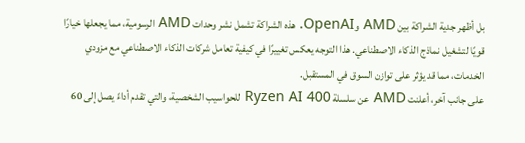بل أظهر جدية الشراكة بين AMD وOpenAI. هذه الشراكة تشمل نشر وحدات AMD الرسومية، مما يجعلها خيارًا قويًا لتشغيل نماذج الذكاء الاصطناعي. هذا التوجه يعكس تغييرًا في كيفية تعامل شركات الذكاء الاصطناعي مع مزودي الخدمات، مما قد يؤثر على توازن السوق في المستقبل.
على جانب آخر، أعلنت AMD عن سلسلة Ryzen AI 400 للحواسيب الشخصية، والتي تقدم أداءً يصل إلى 60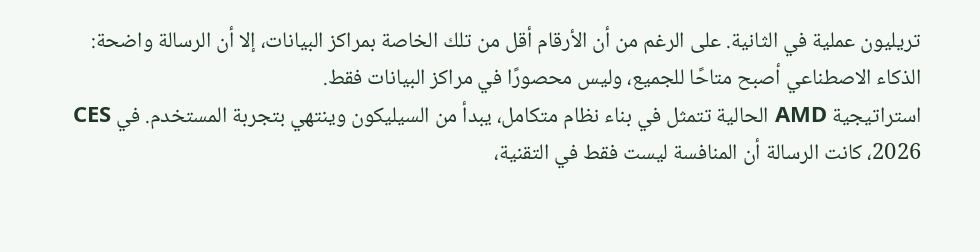تريليون عملية في الثانية. على الرغم من أن الأرقام أقل من تلك الخاصة بمراكز البيانات، إلا أن الرسالة واضحة: الذكاء الاصطناعي أصبح متاحًا للجميع، وليس محصورًا في مراكز البيانات فقط.
استراتيجية AMD الحالية تتمثل في بناء نظام متكامل، يبدأ من السيليكون وينتهي بتجربة المستخدم. في CES 2026، كانت الرسالة أن المنافسة ليست فقط في التقنية،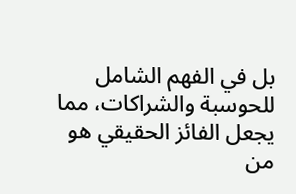بل في الفهم الشامل للحوسبة والشراكات، مما يجعل الفائز الحقيقي هو من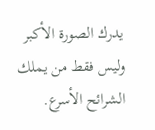يدرك الصورة الأكبر وليس فقط من يملك الشرائح الأسرع.